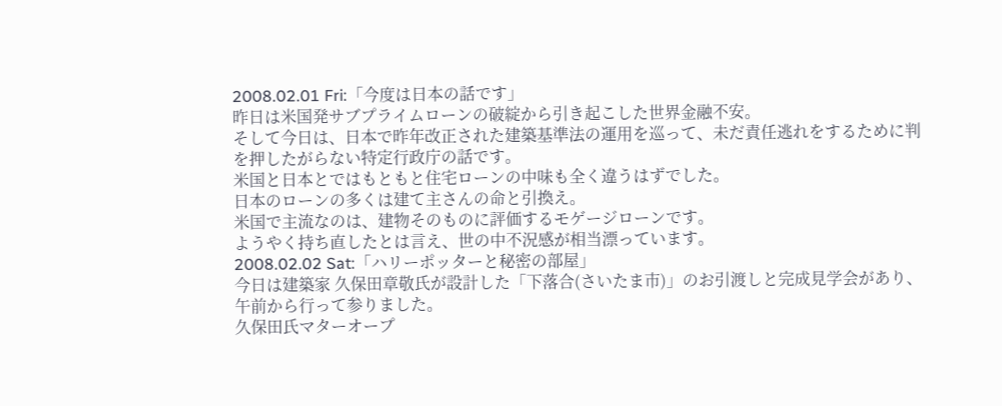2008.02.01 Fri:「今度は日本の話です」
昨日は米国発サブプライムローンの破綻から引き起こした世界金融不安。
そして今日は、日本で昨年改正された建築基準法の運用を巡って、未だ責任逃れをするために判を押したがらない特定行政庁の話です。
米国と日本とではもともと住宅ローンの中味も全く違うはずでした。
日本のローンの多くは建て主さんの命と引換え。
米国で主流なのは、建物そのものに評価するモゲージローンです。
ようやく持ち直したとは言え、世の中不況感が相当漂っています。
2008.02.02 Sat:「ハリーポッターと秘密の部屋」
今日は建築家 久保田章敬氏が設計した「下落合(さいたま市)」のお引渡しと完成見学会があり、午前から行って参りました。
久保田氏マターオープ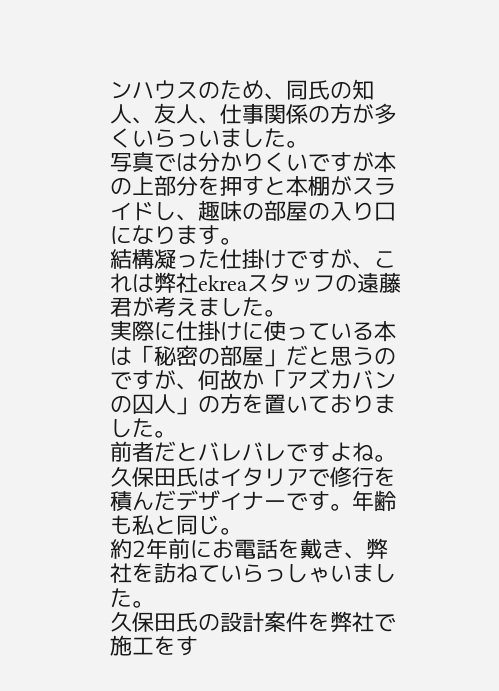ンハウスのため、同氏の知人、友人、仕事関係の方が多くいらっいました。
写真では分かりくいですが本の上部分を押すと本棚がスライドし、趣味の部屋の入り口になります。
結構凝った仕掛けですが、これは弊社ekreaスタッフの遠藤君が考えました。
実際に仕掛けに使っている本は「秘密の部屋」だと思うのですが、何故か「アズカバンの囚人」の方を置いておりました。
前者だとバレバレですよね。
久保田氏はイタリアで修行を積んだデザイナーです。年齢も私と同じ。
約2年前にお電話を戴き、弊社を訪ねていらっしゃいました。
久保田氏の設計案件を弊社で施工をす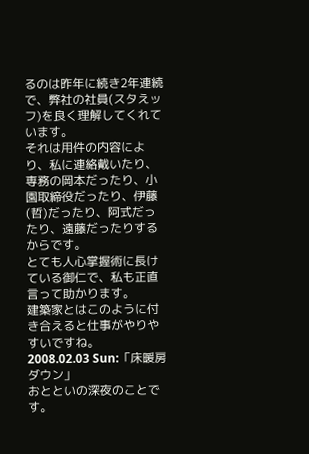るのは昨年に続き2年連続で、弊社の社員(スタえッフ)を良く理解してくれています。
それは用件の内容により、私に連絡戴いたり、専務の岡本だったり、小園取締役だったり、伊藤(哲)だったり、阿式だったり、遠藤だったりするからです。
とても人心掌握術に長けている御仁で、私も正直言って助かります。
建築家とはこのように付き合えると仕事がやりやすいですね。
2008.02.03 Sun:「床暖房ダウン」
おとといの深夜のことです。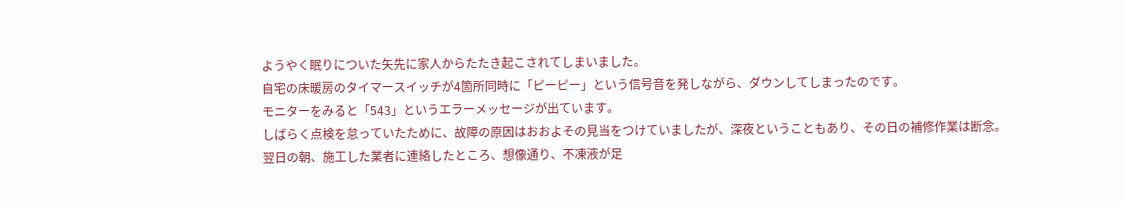ようやく眠りについた矢先に家人からたたき起こされてしまいました。
自宅の床暖房のタイマースイッチが4箇所同時に「ピーピー」という信号音を発しながら、ダウンしてしまったのです。
モニターをみると「543」というエラーメッセージが出ています。
しばらく点検を怠っていたために、故障の原因はおおよその見当をつけていましたが、深夜ということもあり、その日の補修作業は断念。
翌日の朝、施工した業者に連絡したところ、想像通り、不凍液が足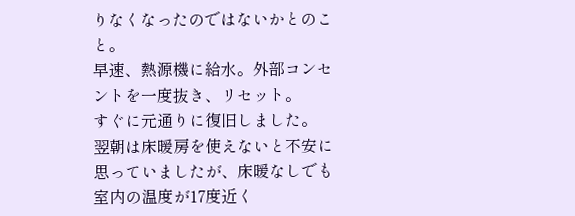りなくなったのではないかとのこと。
早速、熱源機に給水。外部コンセントを一度抜き、リセット。
すぐに元通りに復旧しました。
翌朝は床暖房を使えないと不安に思っていましたが、床暖なしでも室内の温度が17度近く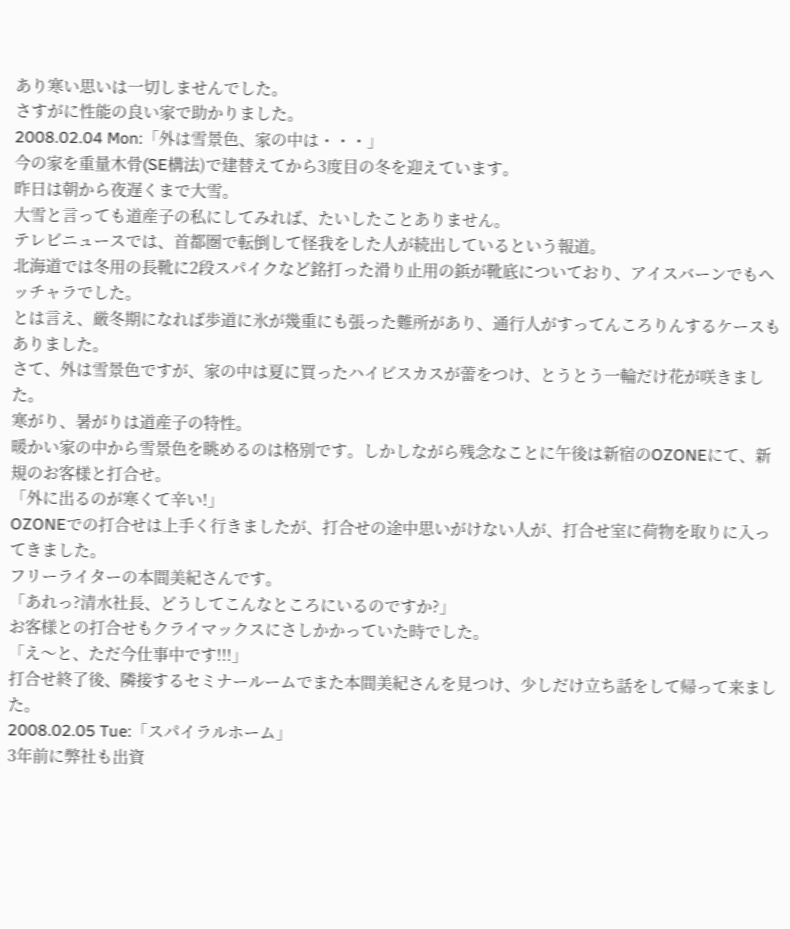あり寒い思いは一切しませんでした。
さすがに性能の良い家で助かりました。
2008.02.04 Mon:「外は雪景色、家の中は・・・」
今の家を重量木骨(SE構法)で建替えてから3度目の冬を迎えています。
昨日は朝から夜遅くまで大雪。
大雪と言っても道産子の私にしてみれば、たいしたことありません。
テレビニュースでは、首都圏で転倒して怪我をした人が続出しているという報道。
北海道では冬用の長靴に2段スパイクなど銘打った滑り止用の鋲が靴底についており、アイスバーンでもヘッチャラでした。
とは言え、厳冬期になれば歩道に氷が幾重にも張った難所があり、通行人がすってんころりんするケースもありました。
さて、外は雪景色ですが、家の中は夏に買ったハイビスカスが蕾をつけ、とうとう一輪だけ花が咲きました。
寒がり、暑がりは道産子の特性。
暖かい家の中から雪景色を眺めるのは格別です。しかしながら残念なことに午後は新宿のOZONEにて、新規のお客様と打合せ。
「外に出るのが寒くて辛い!」
OZONEでの打合せは上手く行きましたが、打合せの途中思いがけない人が、打合せ室に荷物を取りに入ってきました。
フリーライターの本間美紀さんです。
「あれっ?清水社長、どうしてこんなところにいるのですか?」
お客様との打合せもクライマックスにさしかかっていた時でした。
「え〜と、ただ今仕事中です!!!」
打合せ終了後、隣接するセミナールームでまた本間美紀さんを見つけ、少しだけ立ち話をして帰って来ました。
2008.02.05 Tue:「スパイラルホーム」
3年前に弊社も出資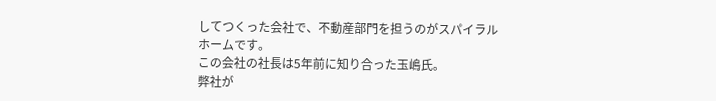してつくった会社で、不動産部門を担うのがスパイラルホームです。
この会社の社長は5年前に知り合った玉嶋氏。
弊社が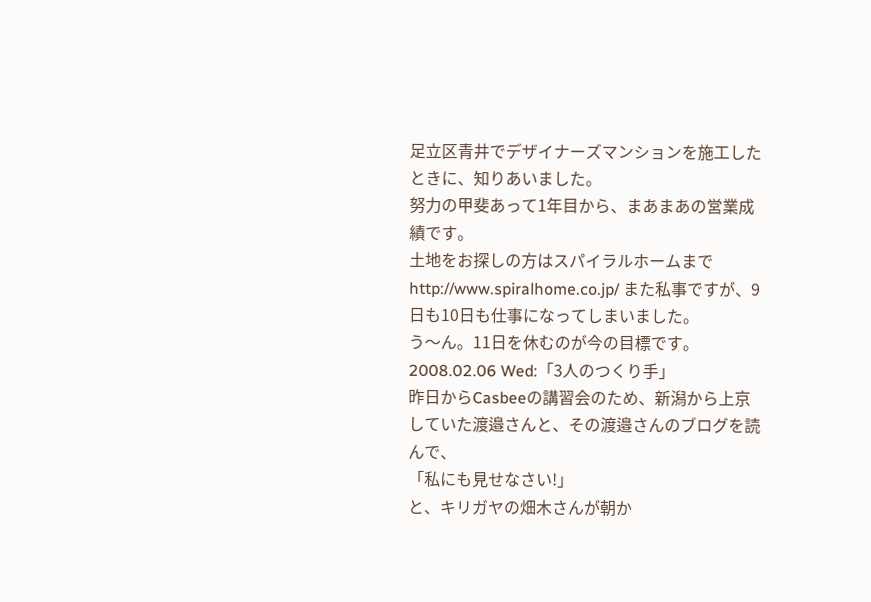足立区青井でデザイナーズマンションを施工したときに、知りあいました。
努力の甲斐あって1年目から、まあまあの営業成績です。
土地をお探しの方はスパイラルホームまで
http://www.spiralhome.co.jp/ また私事ですが、9日も10日も仕事になってしまいました。
う〜ん。11日を休むのが今の目標です。
2008.02.06 Wed:「3人のつくり手」
昨日からCasbeeの講習会のため、新潟から上京していた渡邉さんと、その渡邉さんのブログを読んで、
「私にも見せなさい!」
と、キリガヤの畑木さんが朝か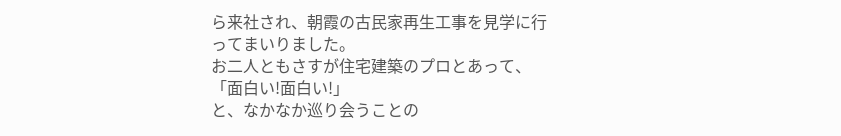ら来社され、朝霞の古民家再生工事を見学に行ってまいりました。
お二人ともさすが住宅建築のプロとあって、
「面白い!面白い!」
と、なかなか巡り会うことの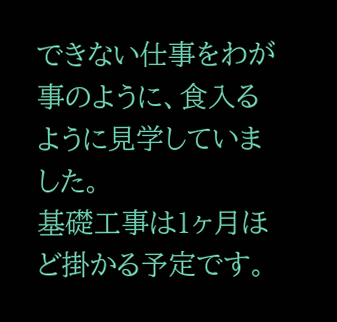できない仕事をわが事のように、食入るように見学していました。
基礎工事は1ヶ月ほど掛かる予定です。